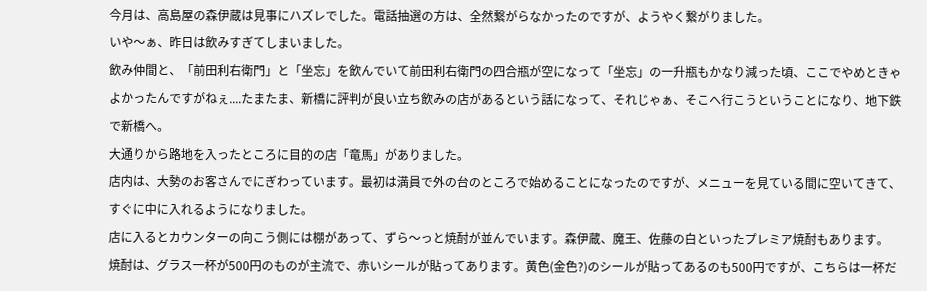今月は、高島屋の森伊蔵は見事にハズレでした。電話抽選の方は、全然繋がらなかったのですが、ようやく繋がりました。
いや〜ぁ、昨日は飲みすぎてしまいました。
飲み仲間と、「前田利右衛門」と「坐忘」を飲んでいて前田利右衛門の四合瓶が空になって「坐忘」の一升瓶もかなり減った頃、ここでやめときゃよかったんですがねぇ....たまたま、新橋に評判が良い立ち飲みの店があるという話になって、それじゃぁ、そこへ行こうということになり、地下鉄で新橋へ。
大通りから路地を入ったところに目的の店「竜馬」がありました。
店内は、大勢のお客さんでにぎわっています。最初は満員で外の台のところで始めることになったのですが、メニューを見ている間に空いてきて、すぐに中に入れるようになりました。
店に入るとカウンターの向こう側には棚があって、ずら〜っと焼酎が並んでいます。森伊蔵、魔王、佐藤の白といったプレミア焼酎もあります。
焼酎は、グラス一杯が500円のものが主流で、赤いシールが貼ってあります。黄色(金色?)のシールが貼ってあるのも500円ですが、こちらは一杯だ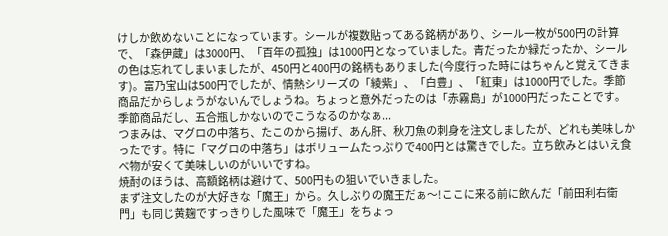けしか飲めないことになっています。シールが複数貼ってある銘柄があり、シール一枚が500円の計算で、「森伊蔵」は3000円、「百年の孤独」は1000円となっていました。青だったか緑だったか、シールの色は忘れてしまいましたが、450円と400円の銘柄もありました(今度行った時にはちゃんと覚えてきます)。富乃宝山は500円でしたが、情熱シリーズの「綾紫」、「白豊」、「紅東」は1000円でした。季節商品だからしょうがないんでしょうね。ちょっと意外だったのは「赤霧島」が1000円だったことです。季節商品だし、五合瓶しかないのでこうなるのかなぁ...
つまみは、マグロの中落ち、たこのから揚げ、あん肝、秋刀魚の刺身を注文しましたが、どれも美味しかったです。特に「マグロの中落ち」はボリュームたっぷりで400円とは驚きでした。立ち飲みとはいえ食べ物が安くて美味しいのがいいですね。
焼酎のほうは、高額銘柄は避けて、500円もの狙いでいきました。
まず注文したのが大好きな「魔王」から。久しぶりの魔王だぁ〜!ここに来る前に飲んだ「前田利右衛門」も同じ黄麹ですっきりした風味で「魔王」をちょっ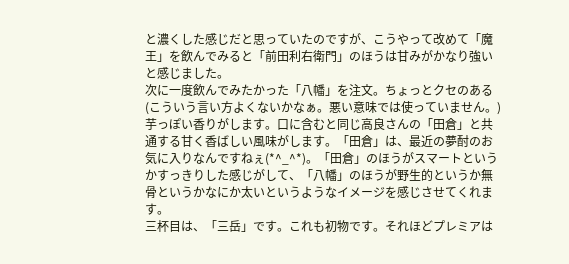と濃くした感じだと思っていたのですが、こうやって改めて「魔王」を飲んでみると「前田利右衛門」のほうは甘みがかなり強いと感じました。
次に一度飲んでみたかった「八幡」を注文。ちょっとクセのある(こういう言い方よくないかなぁ。悪い意味では使っていません。)芋っぽい香りがします。口に含むと同じ高良さんの「田倉」と共通する甘く香ばしい風味がします。「田倉」は、最近の夢酎のお気に入りなんですねぇ(*^_^*)。「田倉」のほうがスマートというかすっきりした感じがして、「八幡」のほうが野生的というか無骨というかなにか太いというようなイメージを感じさせてくれます。
三杯目は、「三岳」です。これも初物です。それほどプレミアは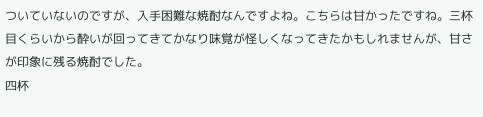ついていないのですが、入手困難な焼酎なんですよね。こちらは甘かったですね。三杯目くらいから酔いが回ってきてかなり味覚が怪しくなってきたかもしれませんが、甘さが印象に残る焼酎でした。
四杯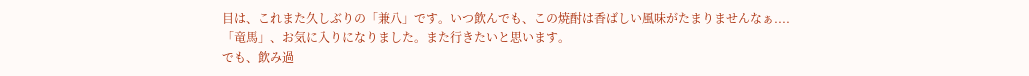目は、これまた久しぶりの「兼八」です。いつ飲んでも、この焼酎は香ばしい風味がたまりませんなぁ....
「竜馬」、お気に入りになりました。また行きたいと思います。
でも、飲み過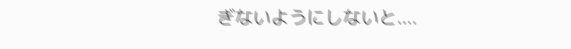ぎないようにしないと....